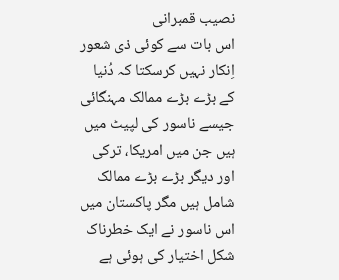نصیب قمبرانی
اس بات سے کوئی ذی شعور اِنکار نہیں کرسکتا کہ دُنیا کے بڑے بڑے ممالک مہنگائی جیسے ناسور کی لپیٹ میں ہیں جن میں امریکا، ترکی اور دیگر بڑے بڑے ممالک شامل ہیں مگر پاکستان میں اس ناسور نے ایک خطرناک شکل اختیار کی ہوئی ہے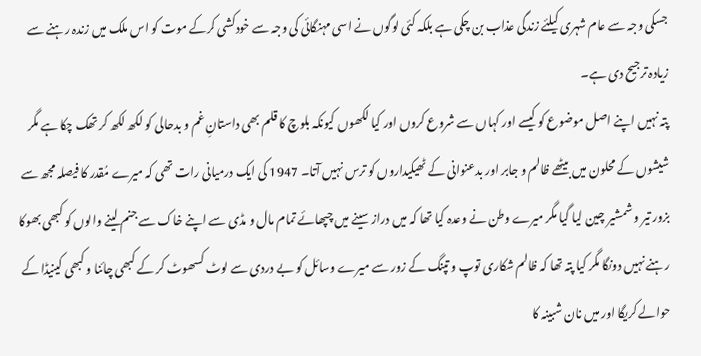جسکی وجہ سے عام شہری کیلئے زندگی عذاب بن چکی ہے بلکہ کئی لوگوں نے اسی مہنگائی کی وجہ سے خودکشی کرکے موت کو اس ملک میں زندہ رہنے سے زیادہ ترجیح دی ہے۔
پتہ نہیں اپنے اصل موضوع کو کیسے اور کہاں سے شروع کروں اور کیا لکھوں کیونکہ بلوچ کا قلم بھی داستانِ غم و بدحالی کو لکھ لکھ کر تھک چکا ہے مگر شیشوں کے محلون میں بیٹھے ظالم و جابر اور بدعنوانی کے ٹھیکیداروں کو ترس نہیں آتا۔ 1947 کی ایک درمیانی رات تھی کہ میرے مُقدر کا فیصلہ مجھ سے بزور تیر و شمشیر چین لیا گیا مگر میرے وطن نے وعدہ کیا تھا کہ میں دراز سینے میں چپھائے تمام مال و مڈی سے اپنے خاک سے جنم لینے والوں کو کبھی بھوکا رہنے نہیں دونگا مگر کیا پتہ تھا کہ ظالم شکاری توپ و تپنگ کے زور سے میرے وسائل کو بے دردی سے لوٹ کسھوٹ کر کے کبھی چائنا و کبھی کینیڈا کے حوالے کریگا اور میں نان شبینہ کا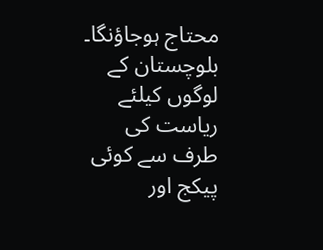محتاج ہوجاؤنگا۔
بلوچستان کے لوگوں کیلئے ریاست کی طرف سے کوئی پیکج اور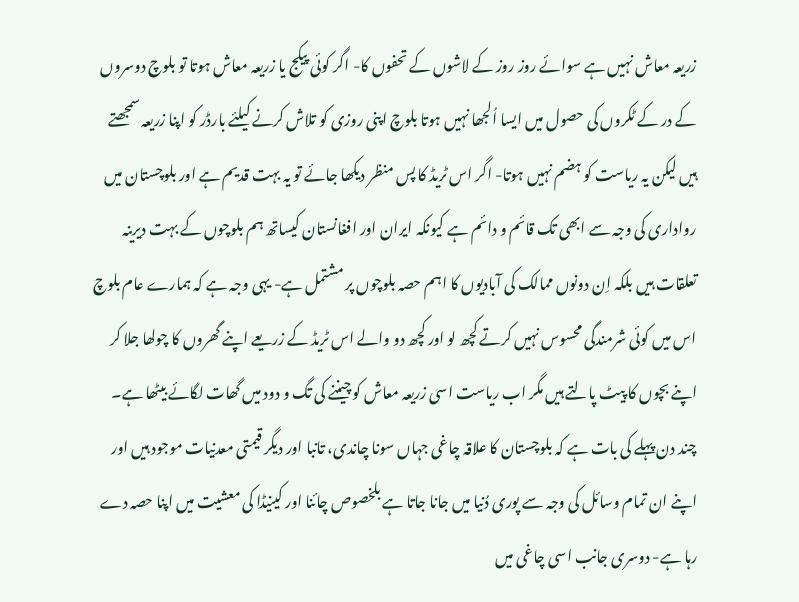زریعہ معاش نہیں ہے سوائے روز روز کے لاشوں کے تحفوں کا- اگر کوئی پیکج یا زریعہ معاش ہوتا تو بلوچ دوسروں کے در کے ٹکروں کی حصول میں ایسا اُلجھا نہیں ہوتا بلوچ اپنی روزی کو تلاش کرنے کیلئے بارڈر کو اپنا زریعہ سمجھتے ہیں لیکن یہ ریاست کو ہضم نہیں ہوتا- اگر اس ٹریڈ کا پس منظر دیکھا جائے تو یہ بہت قدیم ہے اور بلوچستان میں رواداری کی وجہ سے ابھی تک قائم و دائم ہے کیونکہ ایران اور افغانستان کیساتھ ہم بلوچوں کے بہت دیرینہ تعلقات ہیں بلکہ اِن دونوں ممالک کی آبادیوں کا اہم حصہ بلوچوں پر مشتمل ہے- یہی وجہ ہے کہ ہمارے عام بلوچ اس میں کوئی شرمندگی محسوس نہیں کرتے کچھ لو اور کچھ دو والے اس ٹریڈ کے زریعے اپنے گھروں کا چولھا جلا کر اپنے بچوں کا پیٹ پالتے ہیں مگر اب ریاست اسی زریعہ معاش کو چیننے کی تگ و دود میں گھات لگائے بیٹھا ہے۔
چند دن پہلے کی بات ہے کہ بلوچستان کا علاقہ چاغی جہاں سونا چاندی، تانبا اور دیگر قیمتی معدنیات موجود ہیں اور اپنے ان تمام وسائل کی وجہ سے پوری دُنیا میں جانا جاتا ہے بلخصوص چائنا اور کینیڈا کی معشیت میں اپنا حصہ دے رہا ہے- دوسری جانب اسی چاغی میں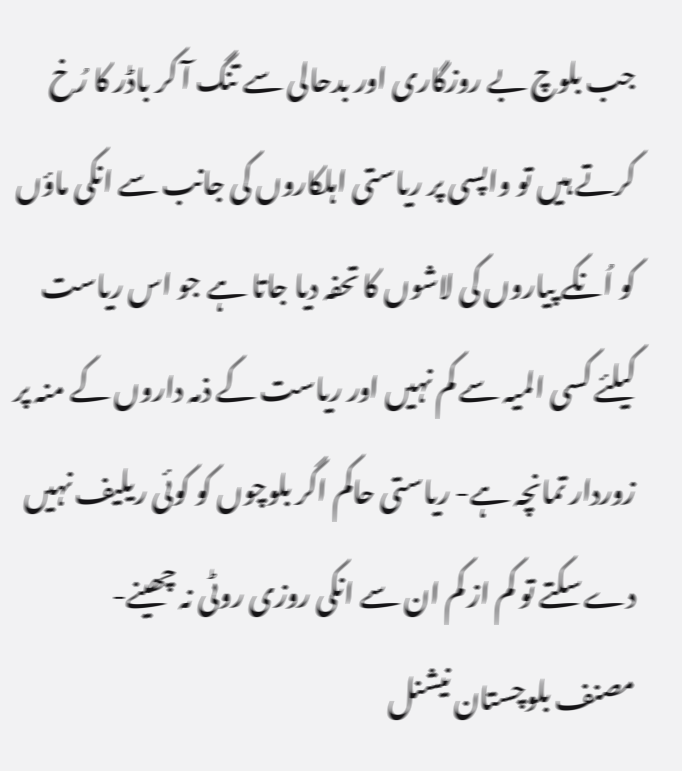جب بلوچ بے روزگاری اور بدحالی سے تنگ آ کر باڈر کا رُخ کرتے ہیں تو واپسی پر ریاستی اہلکاروں کی جانب سے انکی ماؤں کو اُنکے پیاروں کی لاشوں کا تحفہ دیا جاتا ہے جو اس ریاست کیلئے کسی المیہ سے کم نہیں اور ریاست کے ذمہ داروں کے منہ پر زوردار تمانچہ ہے- ریاستی حاکم اگر بلوچوں کو کوئی ریلیف نہیں دے سکتے تو کم از کم ان سے انکی روزی روٹی نہ چھینے-
مصنف بلوچستان نیشنل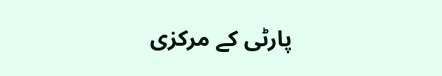پارٹی کے مرکزی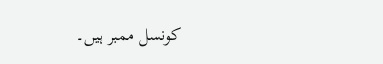کونسل ممبر ہیں۔